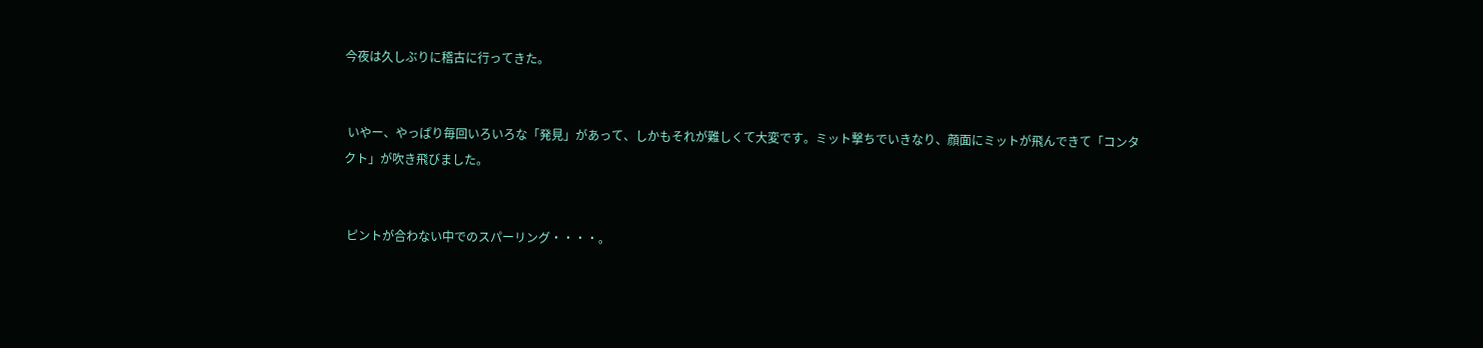今夜は久しぶりに稽古に行ってきた。


 いやー、やっぱり毎回いろいろな「発見」があって、しかもそれが難しくて大変です。ミット撃ちでいきなり、顔面にミットが飛んできて「コンタクト」が吹き飛びました。


 ピントが合わない中でのスパーリング・・・・。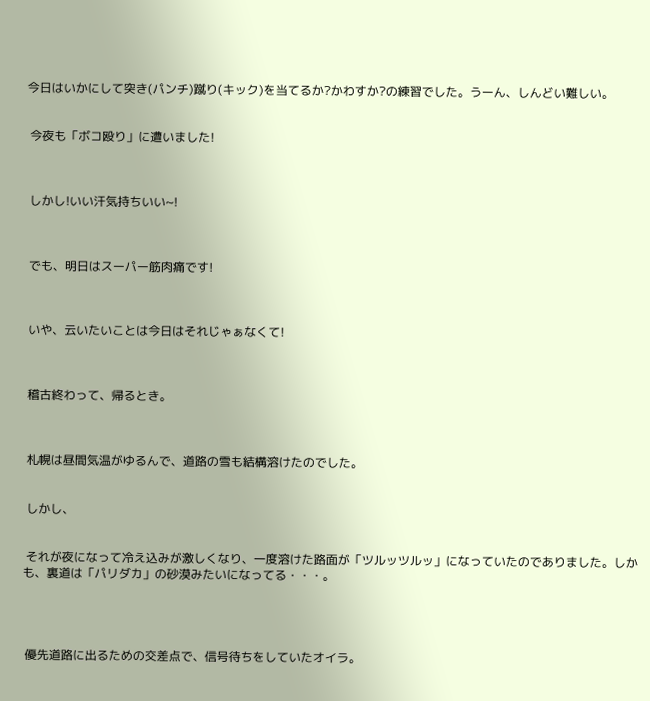今日はいかにして突き(パンチ)蹴り(キック)を当てるか?かわすか?の練習でした。うーん、しんどい難しい。


 今夜も「ボコ殴り」に遭いました!



 しかし!いい汗気持ちいい~!



 でも、明日はスーパー筋肉痛です!



 いや、云いたいことは今日はそれじゃぁなくて!



 稽古終わって、帰るとき。



 札幌は昼間気温がゆるんで、道路の雪も結構溶けたのでした。


 しかし、


 それが夜になって冷え込みが激しくなり、一度溶けた路面が「ツルッツルッ」になっていたのでありました。しかも、裏道は「パリダカ」の砂漠みたいになってる・・・。




 優先道路に出るための交差点で、信号待ちをしていたオイラ。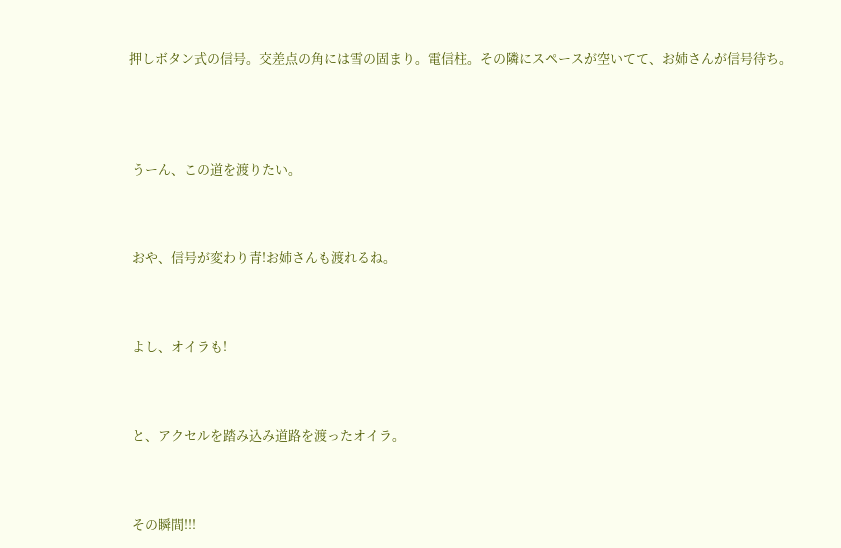押しボタン式の信号。交差点の角には雪の固まり。電信柱。その隣にスペースが空いてて、お姉さんが信号待ち。




 うーん、この道を渡りたい。



 おや、信号が変わり青!お姉さんも渡れるね。



 よし、オイラも!



 と、アクセルを踏み込み道路を渡ったオイラ。



 その瞬間!!!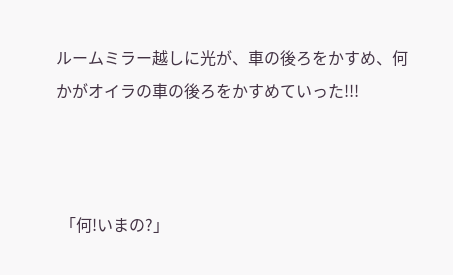ルームミラー越しに光が、車の後ろをかすめ、何かがオイラの車の後ろをかすめていった!!!



 「何!いまの?」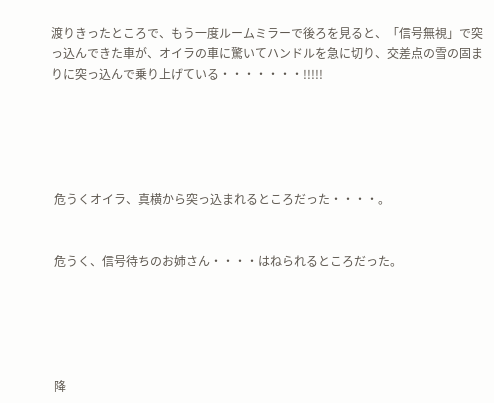渡りきったところで、もう一度ルームミラーで後ろを見ると、「信号無視」で突っ込んできた車が、オイラの車に驚いてハンドルを急に切り、交差点の雪の固まりに突っ込んで乗り上げている・・・・・・・!!!!!





 危うくオイラ、真横から突っ込まれるところだった・・・・。


 危うく、信号待ちのお姉さん・・・・はねられるところだった。





 降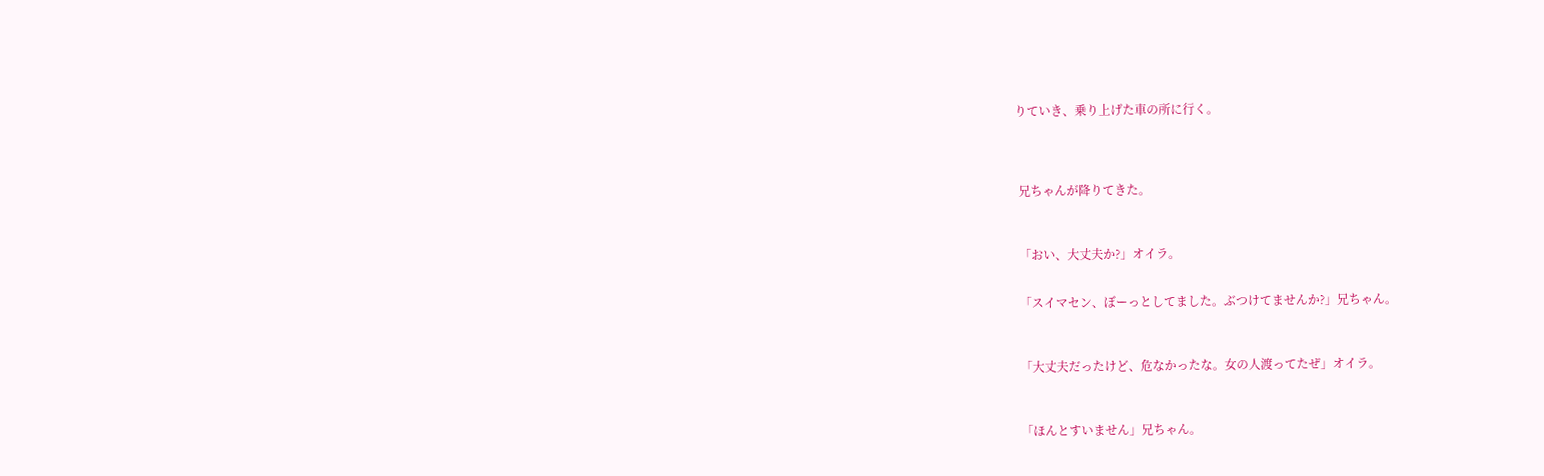りていき、乗り上げた車の所に行く。




 兄ちゃんが降りてきた。



 「おい、大丈夫か?」オイラ。


 「スイマセン、ぼーっとしてました。ぶつけてませんか?」兄ちゃん。



 「大丈夫だったけど、危なかったな。女の人渡ってたぜ」オイラ。



 「ほんとすいません」兄ちゃん。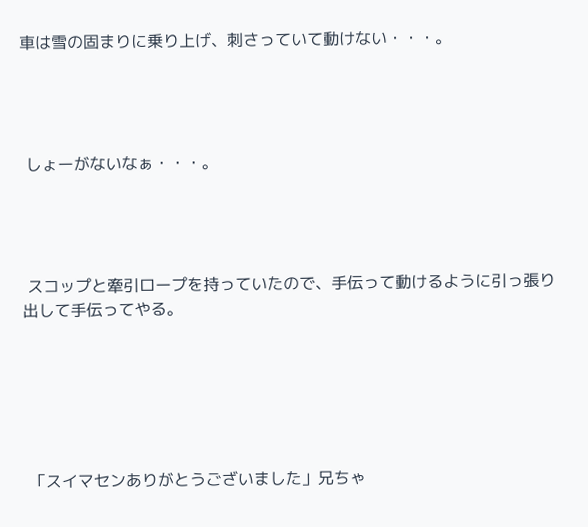車は雪の固まりに乗り上げ、刺さっていて動けない・・・。




 しょーがないなぁ・・・。




 スコップと牽引ロープを持っていたので、手伝って動けるように引っ張り出して手伝ってやる。






 「スイマセンありがとうございました」兄ちゃ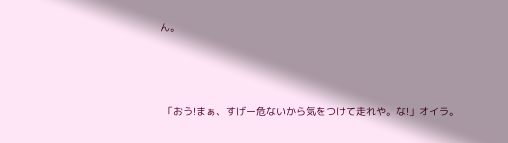ん。



 「おう!まぁ、すげー危ないから気をつけて走れや。な!」オイラ。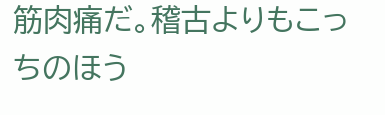筋肉痛だ。稽古よりもこっちのほう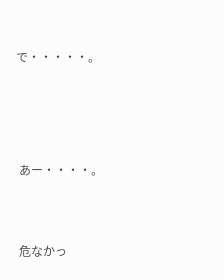で・・・・・。






 あー・・・・。




 危なかっ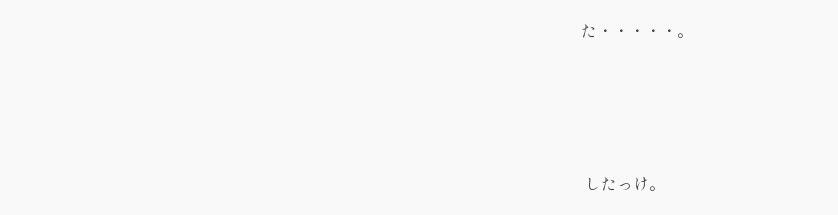た・・・・・。





 したっけ。